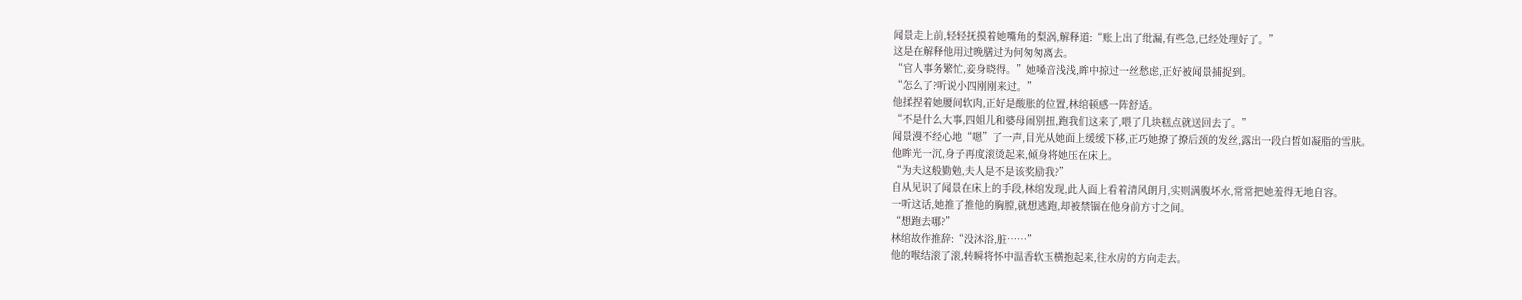闻景走上前,轻轻抚摸着她嘴角的梨涡,解释道:“账上出了纰漏,有些急,已经处理好了。”
这是在解释他用过晚膳过为何匆匆离去。
“官人事务繁忙,妾身晓得。”她嗓音浅浅,眸中掠过一丝愁虑,正好被闻景捕捉到。
“怎么了?听说小四刚刚来过。”
他揉捏着她腰间软肉,正好是酸胀的位置,林绾顿感一阵舒适。
“不是什么大事,四姐儿和婆母闹别扭,跑我们这来了,喂了几块糕点就送回去了。”
闻景漫不经心地“嗯”了一声,目光从她面上缓缓下移,正巧她撩了撩后颈的发丝,露出一段白皙如凝脂的雪肤。
他眸光一沉,身子再度滚烫起来,倾身将她压在床上。
“为夫这般勤勉,夫人是不是该奖励我?”
自从见识了闻景在床上的手段,林绾发现,此人面上看着清风朗月,实则满腹坏水,常常把她羞得无地自容。
一听这话,她推了推他的胸膛,就想逃跑,却被禁锢在他身前方寸之间。
“想跑去哪?”
林绾故作推辞:“没沐浴,脏……”
他的喉结滚了滚,转瞬将怀中温香软玉横抱起来,往水房的方向走去。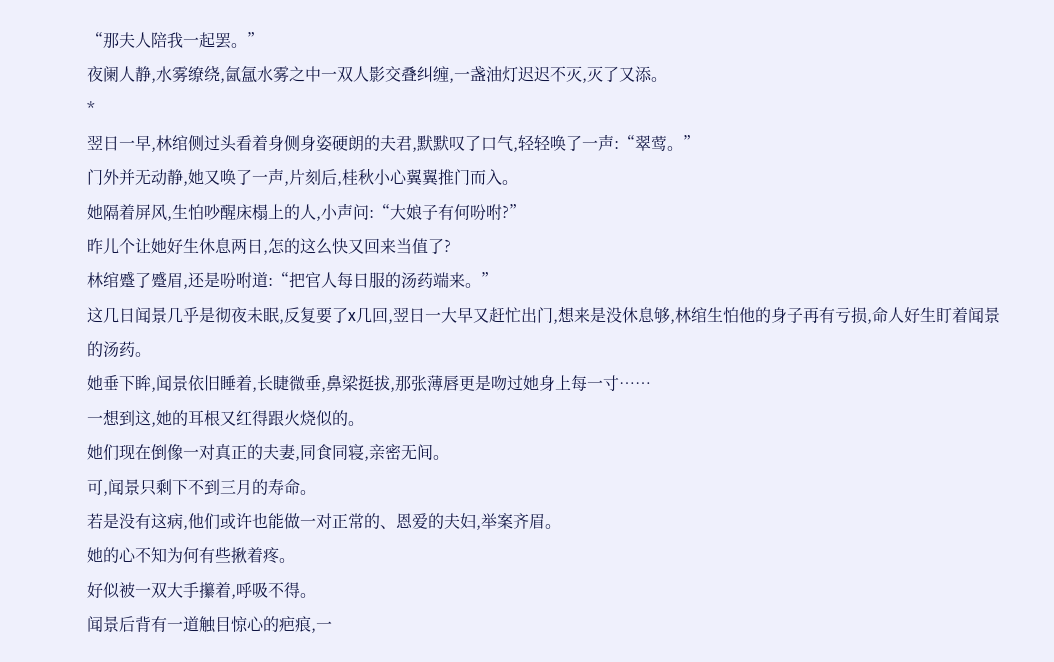“那夫人陪我一起罢。”
夜阑人静,水雾缭绕,氤氲水雾之中一双人影交叠纠缠,一盏油灯迟迟不灭,灭了又添。
*
翌日一早,林绾侧过头看着身侧身姿硬朗的夫君,默默叹了口气,轻轻唤了一声:“翠莺。”
门外并无动静,她又唤了一声,片刻后,桂秋小心翼翼推门而入。
她隔着屏风,生怕吵醒床榻上的人,小声问:“大娘子有何吩咐?”
昨儿个让她好生休息两日,怎的这么快又回来当值了?
林绾蹙了蹙眉,还是吩咐道:“把官人每日服的汤药端来。”
这几日闻景几乎是彻夜未眠,反复要了x几回,翌日一大早又赶忙出门,想来是没休息够,林绾生怕他的身子再有亏损,命人好生盯着闻景的汤药。
她垂下眸,闻景依旧睡着,长睫微垂,鼻梁挺拔,那张薄唇更是吻过她身上每一寸……
一想到这,她的耳根又红得跟火烧似的。
她们现在倒像一对真正的夫妻,同食同寝,亲密无间。
可,闻景只剩下不到三月的寿命。
若是没有这病,他们或许也能做一对正常的、恩爱的夫妇,举案齐眉。
她的心不知为何有些揪着疼。
好似被一双大手攥着,呼吸不得。
闻景后背有一道触目惊心的疤痕,一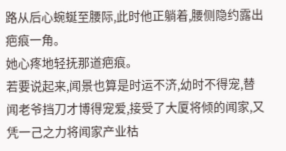路从后心蜿蜒至腰际,此时他正躺着,腰侧隐约露出疤痕一角。
她心疼地轻抚那道疤痕。
若要说起来,闻景也算是时运不济,幼时不得宠,替闻老爷挡刀才博得宠爱,接受了大厦将倾的闻家,又凭一己之力将闻家产业枯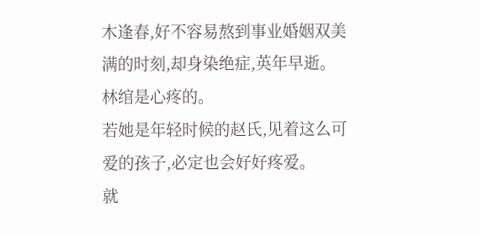木逢春,好不容易熬到事业婚姻双美满的时刻,却身染绝症,英年早逝。
林绾是心疼的。
若她是年轻时候的赵氏,见着这么可爱的孩子,必定也会好好疼爱。
就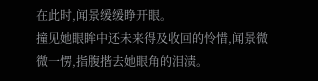在此时,闻景缓缓睁开眼。
撞见她眼眸中还未来得及收回的怜惜,闻景微微一愣,指腹揩去她眼角的泪渍。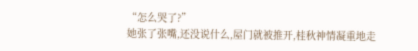“怎么哭了?”
她张了张嘴,还没说什么,屋门就被推开,桂秋神情凝重地走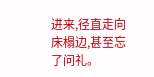进来,径直走向床榻边,甚至忘了问礼。